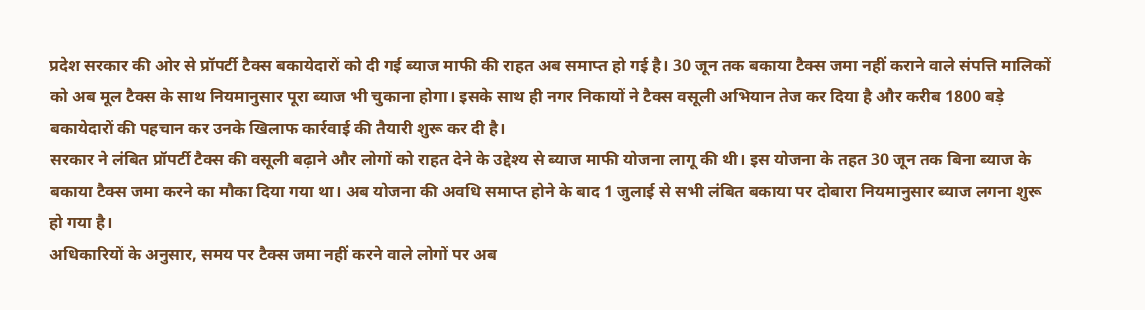प्रदेश सरकार की ओर से प्रॉपर्टी टैक्स बकायेदारों को दी गई ब्याज माफी की राहत अब समाप्त हो गई है। 30 जून तक बकाया टैक्स जमा नहीं कराने वाले संपत्ति मालिकों को अब मूल टैक्स के साथ नियमानुसार पूरा ब्याज भी चुकाना होगा। इसके साथ ही नगर निकायों ने टैक्स वसूली अभियान तेज कर दिया है और करीब 1800 बड़े बकायेदारों की पहचान कर उनके खिलाफ कार्रवाई की तैयारी शुरू कर दी है।
सरकार ने लंबित प्रॉपर्टी टैक्स की वसूली बढ़ाने और लोगों को राहत देने के उद्देश्य से ब्याज माफी योजना लागू की थी। इस योजना के तहत 30 जून तक बिना ब्याज के बकाया टैक्स जमा करने का मौका दिया गया था। अब योजना की अवधि समाप्त होने के बाद 1 जुलाई से सभी लंबित बकाया पर दोबारा नियमानुसार ब्याज लगना शुरू हो गया है।
अधिकारियों के अनुसार, समय पर टैक्स जमा नहीं करने वाले लोगों पर अब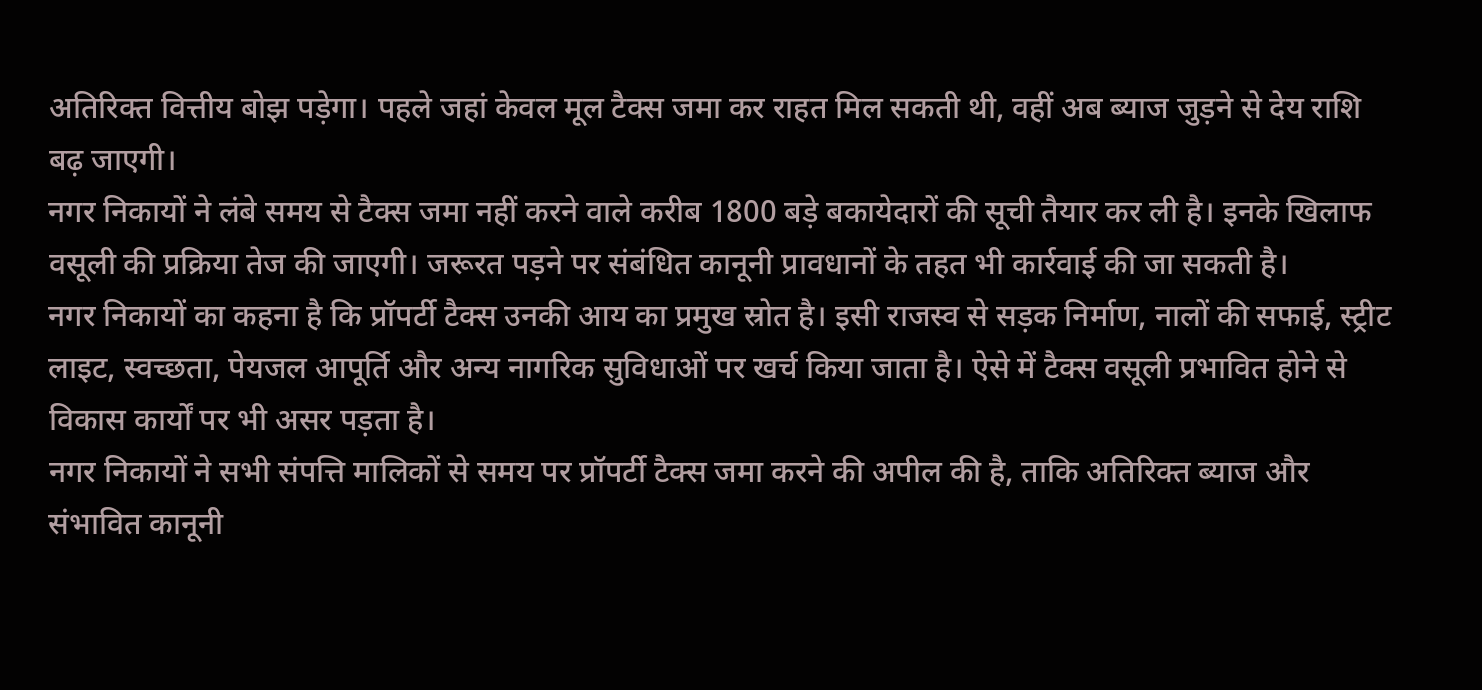अतिरिक्त वित्तीय बोझ पड़ेगा। पहले जहां केवल मूल टैक्स जमा कर राहत मिल सकती थी, वहीं अब ब्याज जुड़ने से देय राशि बढ़ जाएगी।
नगर निकायों ने लंबे समय से टैक्स जमा नहीं करने वाले करीब 1800 बड़े बकायेदारों की सूची तैयार कर ली है। इनके खिलाफ वसूली की प्रक्रिया तेज की जाएगी। जरूरत पड़ने पर संबंधित कानूनी प्रावधानों के तहत भी कार्रवाई की जा सकती है।
नगर निकायों का कहना है कि प्रॉपर्टी टैक्स उनकी आय का प्रमुख स्रोत है। इसी राजस्व से सड़क निर्माण, नालों की सफाई, स्ट्रीट लाइट, स्वच्छता, पेयजल आपूर्ति और अन्य नागरिक सुविधाओं पर खर्च किया जाता है। ऐसे में टैक्स वसूली प्रभावित होने से विकास कार्यों पर भी असर पड़ता है।
नगर निकायों ने सभी संपत्ति मालिकों से समय पर प्रॉपर्टी टैक्स जमा करने की अपील की है, ताकि अतिरिक्त ब्याज और संभावित कानूनी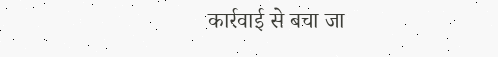कार्रवाई से बचा जा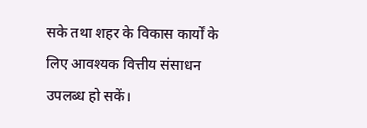सके तथा शहर के विकास कार्यों के लिए आवश्यक वित्तीय संसाधन उपलब्ध हो सकें।